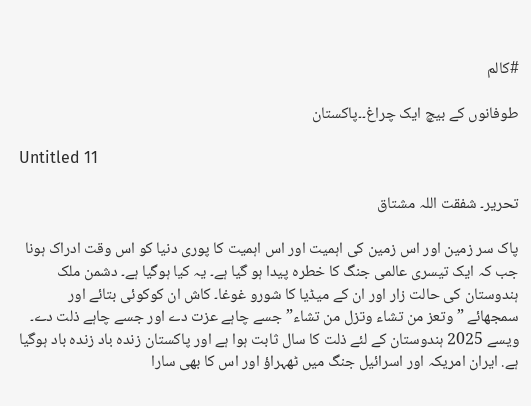#کالم

طوفانوں کے بیچ ایک چراغ۔۔پاکستان

Untitled 11

تحریر۔ شفقت اللہ مشتاق

پاک سر زمین اور اس زمین کی اہمیت اور اس اہمیت کا پوری دنیا کو اس وقت ادراک ہونا جب کہ ایک تیسری عالمی جنگ کا خطرہ پیدا ہو گیا ہے۔ یہ کیا ہوگیا ہے۔ دشمن ملک ہندوستان کی حالت زار اور ان کے میڈیا کا شورو غوغا۔ کاش ان کوکوئی بتائے اور سمجھائے ” وتعز من تشاء وتزل من تشاء” جسے چاہے عزت دے اور جسے چاہے ذلت دے۔ ویسے 2025 ہندوستان کے لئے ذلت کا سال ثابت ہوا ہے اور پاکستان زندہ باد زندہ باد ہوگیا ہے. ایران امریکہ اور اسرائیل جنگ میں ٹھہراؤ اور اس کا بھی سارا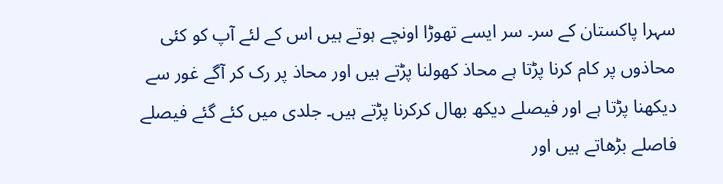سہرا پاکستان کے سر۔ سر ایسے تھوڑا اونچے ہوتے ہیں اس کے لئے آپ کو کئی محاذوں پر کام کرنا پڑتا ہے محاذ کھولنا پڑتے ہیں اور محاذ پر رک کر آگے غور سے دیکھنا پڑتا ہے اور فیصلے دیکھ بھال کرکرنا پڑتے ہیں۔ جلدی میں کئے گئے فیصلے فاصلے بڑھاتے ہیں اور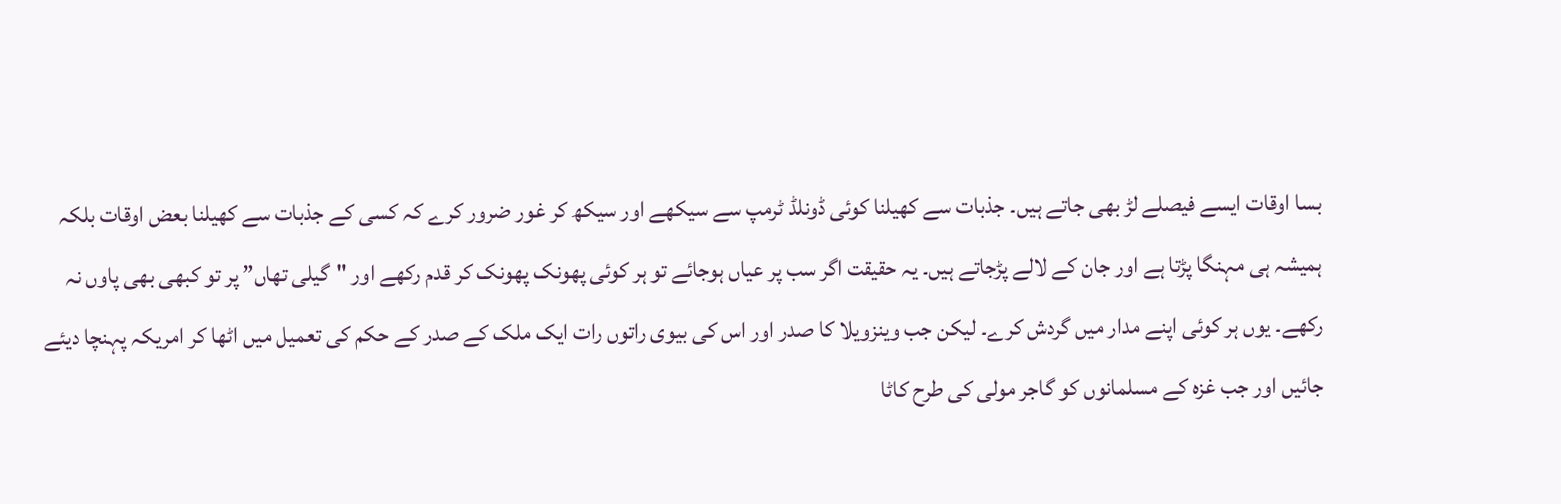بسا اوقات ایسے فیصلے لڑ بھی جاتے ہیں۔ جذبات سے کھیلنا کوئی ڈونلڈ ٹرمپ سے سیکھے اور سیکھ کر غور ضرور کرے کہ کسی کے جذبات سے کھیلنا بعض اوقات بلکہ ہمیشہ ہی مہنگا پڑتا ہے اور جان کے لالے پڑجاتے ہیں۔ یہ حقیقت اگر سب پر عیاں ہوجائے تو ہر کوئی پھونک پھونک کر قدم رکھے اور "گیلی تھاں” پر تو کبھی بھی پاوں نہ رکھے۔ یوں ہر کوئی اپنے مدار میں گردش کرے۔ لیکن جب وینزویلا کا صدر اور اس کی بیوی راتوں رات ایک ملک کے صدر کے حکم کی تعمیل میں اٹھا کر امریکہ پہنچا دیئے جائیں اور جب غزہ کے مسلمانوں کو گاجر مولی کی طرح کاٹا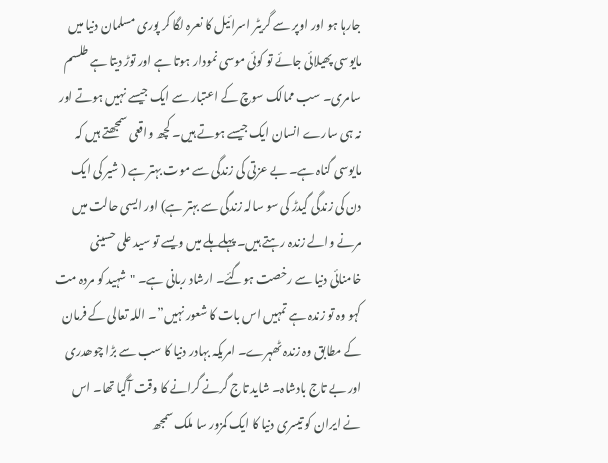جارہا ہو اور اوپر سے گریٹر اسرائیل کا نعرہ لگا کر پوری مسلمان دنیا میں مایوسی پھیلائی جائے تو کوئی موسی نمودار ہوتا ہے اور توڑ دیتا ہے طلسم سامری۔ سب ممالک سوچ کے اعتبار سے ایک جیسے نہیں ہوتے اور نہ ہی سارے انسان ایک جیسے ہوتے ہیں۔ کچھ واقعی سمجھتے ہیں کہ مایوسی گناہ ہے۔ بے عزتی کی زندگی سے موت بہتر ہے ( شیر کی ایک دن کی زندگی گیدڑ کی سو سالہ زندگی سے بہتر ہے) اور ایسی حالت میں مرنے والے زندہ رہتے ہیں۔ پہلے ہلے میں ویسے تو سید علی حسینی خامنائی دنیا سے رخصت ہوگئے۔ ارشاد ربانی ہے۔ "شہید کو مردہ مت کہو وہ تو زندہ ہے تمہیں اس بات کا شعور نہیں”۔ اللہ تعالی کے فرمان کے مطابق وہ زندہ ٹھہرے۔ امریکہ بہادر دنیا کا سب سے بڑا چوھدری اور بے تاج بادشاہ۔ شاید تاج گرنے گرانے کا وقت آگیا تھا۔ اس نے ایران کو تیسری دنیا کا ایک کمزور سا ملک سمجھ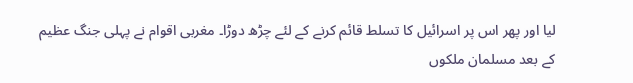لیا اور پھر اس پر اسرائیل کا تسلط قائم کرنے کے لئے چڑھ دوڑا۔ مغربی اقوام نے پہلی جنگ عظیم کے بعد مسلمان ملکوں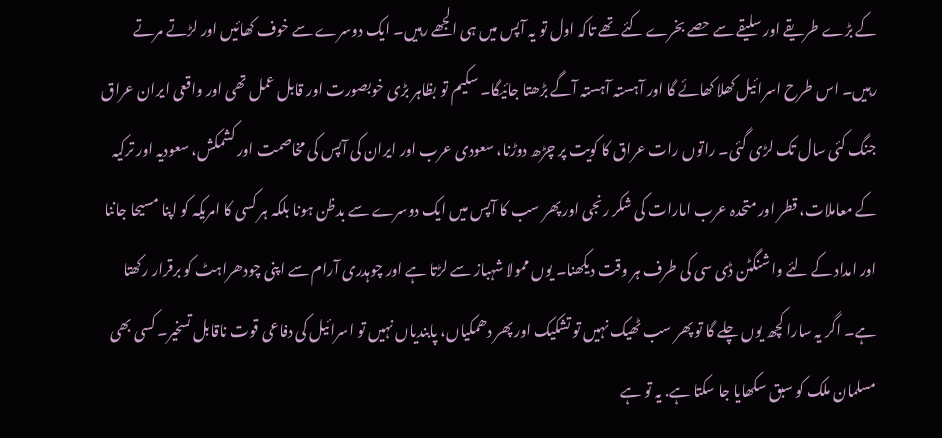کے بڑے طریقے اور سلیقے سے حصے بخرے کئے تھے تاکہ اول تو یہ آپس میں ہی الجھے رہیں۔ ایک دوسرے سے خوف کھائیں اور لڑتے مرتے رہیں۔ اس طرح اسرائیل کھلا کھائے گا اور آہستہ آہستہ آگے بڑھتا جائیگا۔ سکیم تو بظاہر بڑی خوبصورت اور قابل عمل تھی اور واقعی ایران عراق جنگ کئی سال تک لڑی گئی۔ راتوں رات عراق کا کویت پر چڑھ دوڑنا، سعودی عرب اور ایران کی آپس کی مخاصمت اور کشمکش، سعودیہ اور ترکیہ کے معاملات، قطر اور متحدہ عرب امارات کی شکر رنجی اور پھر سب کا آپس میں ایک دوسرے سے بدظن ہونا بلکہ ہر کسی کا امریکہ کو اپنا مسیحا جاننا اور امداد کے لئے واشنگٹن ڈی سی کی طرف ہر وقت دیکھنا۔ یوں ممولا شہباز سے لڑتا ہے اور چوہدری آرام سے اپنی چودھراہٹ کو برقرار رکھتا ہے۔ اگر یہ سارا کچھ یوں چلے گا تو پھر سب ٹھیک نہیں تو تشکیک اور پھر دھمکیاں، پابندیاں نہیں تو اسرائیل کی دفاعی قوت ناقابل تسخیر۔ کسی بھی مسلمان ملک کو سبق سکھایا جا سکتا ہے. یہ تو ہے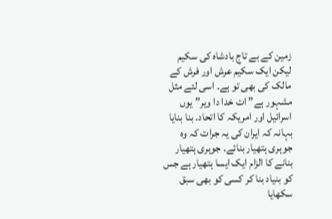زمین کے بے تاج بادشاہ کی سکیم لیکن ایک سکیم عرش اور فرش کے مالک کی بھی تو ہے۔ اسی لئے مثل مشہور ہے” ات خدا دا ویر” یوں اسرائیل اور امریکہ کا اتحاد۔ بنا بنایا بہانہ کہ ایران کی یہ جرات کہ وہ جوہری ہتھیار بنائے۔ جوہری ہتھیار بنانے کا الزام ایک ایسا ہتھیار ہے جس کو بنیاد بنا کر کسی کو بھی سبق سکھایا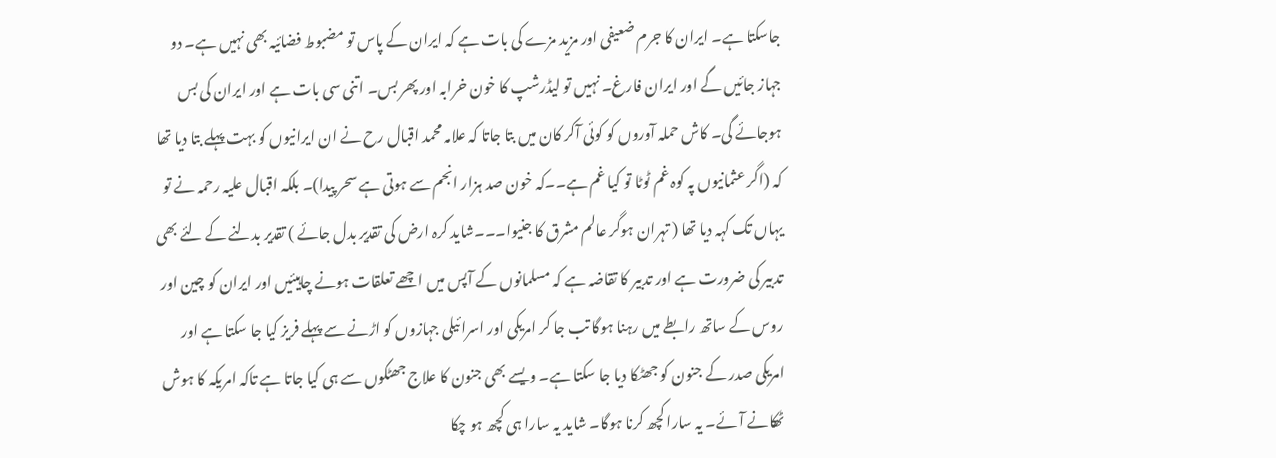جاسکتا ہے۔ ایران کا جرم ضعیفی اور مزید مزے کی بات ہے کہ ایران کے پاس تو مضبوط فضائیہ بھی نہیں ہے۔ دو جہاز جائیں گے اور ایران فارغ۔ نہیں تو لیڈرشپ کا خون خرابہ اور پھر بس۔ اتنی سی بات ہے اور ایران کی بس ہوجائے گی۔ کاش حملہ آوروں کو کوئی آکر کان میں بتا جاتا کہ علامہ محمد اقبال رح نے ان ایرانیوں کو بہت پہلے بتا دیا تھا کہ (اگر عثمانیوں پہ کوہ غم ٹوٹا تو کیا غم ہے۔۔کہ خون صد ہزار انجم سے ہوتی ہے سحر پیدا)۔ بلکہ اقبال علیہ رحمہ نے تو یہاں تک کہہ دیا تھا ( تہران ہوگر عالم مشرق کا جنیوا۔۔۔شاید کرہ ارض کی تقدیر بدل جائے ) تقدیر بدلنے کے لئے بھی تدبیر کی ضرورت ہے اور تدبیر کا تقاضہ ہے کہ مسلمانوں کے آپس میں اچھے تعلقات ہونے چاہیئیں اور ایران کو چین اور روس کے ساتھ رابطے میں رہنا ہوگا تب جا کر امریکی اور اسرائیلی جہازوں کو اڑنے سے پہلے فریز کیا جا سکتا ہے اور امریکی صدر کے جنون کو جھٹکا دیا جا سکتا ہے۔ ویسے بھی جنون کا علاج جھٹکوں سے ہی کیا جاتا ہے تاکہ امریکہ کا ہوش ٹھکانے آئے۔ یہ سارا کچھ کرنا ہوگا۔ شاید یہ سارا ہی کچھ ہو چکا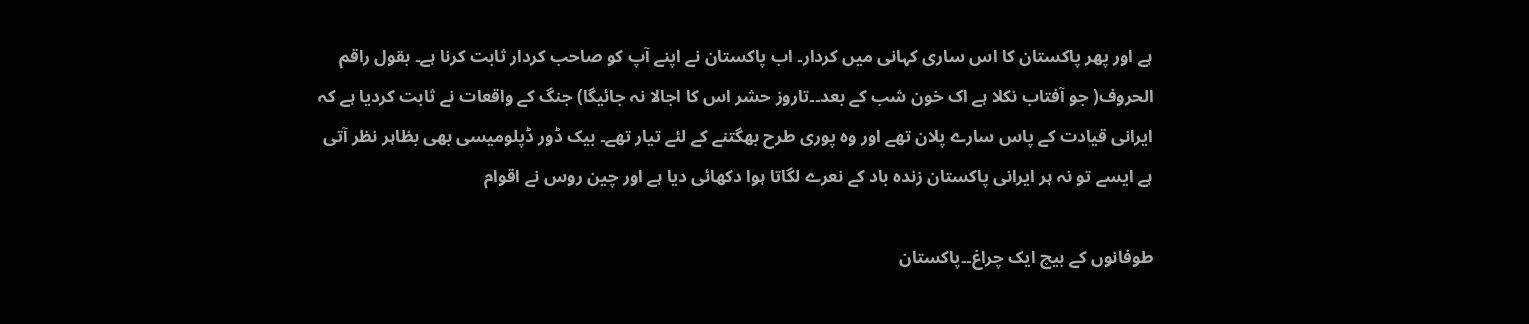ہے اور پھر پاکستان کا اس ساری کہانی میں کردار۔ اب پاکستان نے اپنے آپ کو صاحب کردار ثابت کرنا ہے۔ بقول راقم الحروف( جو آفتاب نکلا ہے اک خون شب کے بعد۔۔تاروز حشر اس کا اجالا نہ جائیگا) جنگ کے واقعات نے ثابت کردیا ہے کہ ایرانی قیادت کے پاس سارے پلان تھے اور وہ پوری طرح بھگتنے کے لئے تیار تھے۔ بیک ڈور ڈپلومیسی بھی بظاہر نظر آتی ہے ایسے تو نہ ہر ایرانی پاکستان زندہ باد کے نعرے لگاتا ہوا دکھائی دیا ہے اور چین روس نے اقوام

طوفانوں کے بیچ ایک چراغ۔۔پاکستان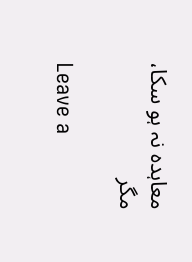معاہدہ نہ ہو سکا، مگر

Leave a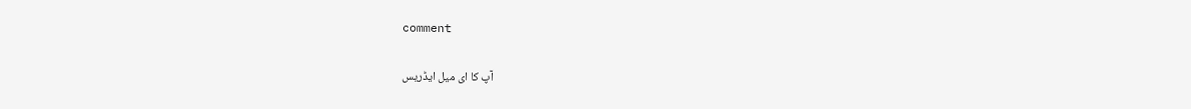comment

آپ کا ای میل ایڈریس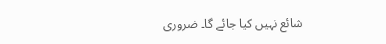شائع نہیں کیا جائے گا۔ ضروری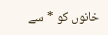خانوں کو * سے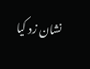نشان زد کیا